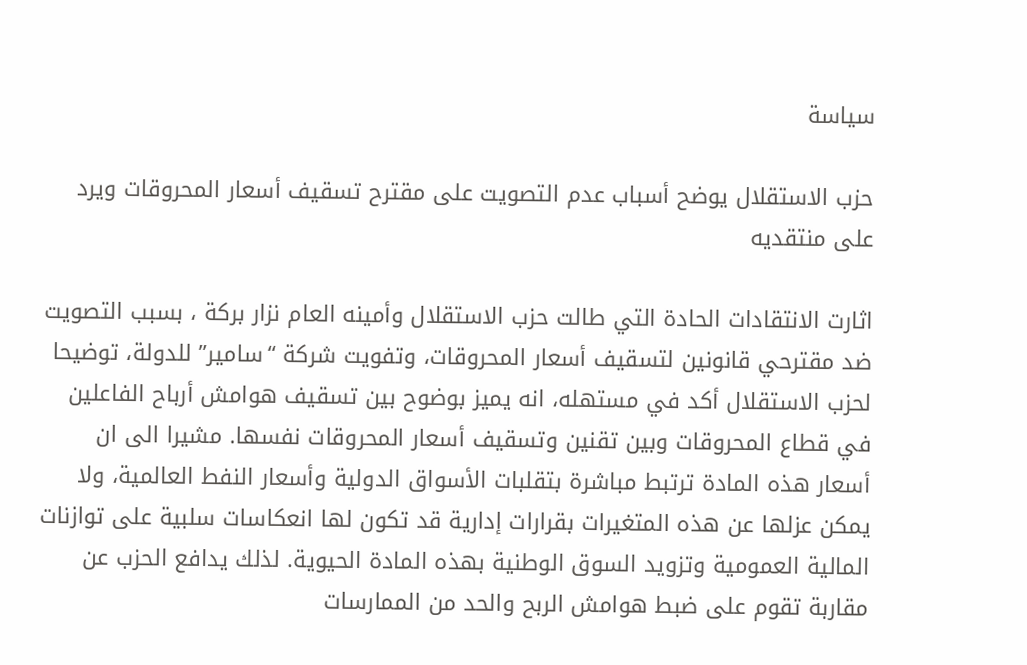سياسة

حزب الاستقلال يوضح أسباب عدم التصويت على مقترح تسقيف أسعار المحروقات ويرد على منتقديه

اثارت الانتقادات الحادة التي طالت حزب الاستقلال وأمينه العام نزار بركة ، بسبب التصويت ضد مقترحي قانونين لتسقيف أسعار المحروقات، وتفويت شركة “سامير” للدولة، توضيحا لحزب الاستقلال أكد في مستهله، انه يميز بوضوح بين تسقيف هوامش أرباح الفاعلين في قطاع المحروقات وبين تقنين وتسقيف أسعار المحروقات نفسها. مشيرا الى ان أسعار هذه المادة ترتبط مباشرة بتقلبات الأسواق الدولية وأسعار النفط العالمية، ولا يمكن عزلها عن هذه المتغيرات بقرارات إدارية قد تكون لها انعكاسات سلبية على توازنات المالية العمومية وتزويد السوق الوطنية بهذه المادة الحيوية. لذلك يدافع الحزب عن مقاربة تقوم على ضبط هوامش الربح والحد من الممارسات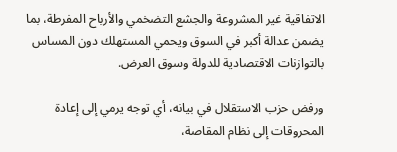الاتفاقية غير المشروعة والجشع التضخمي والأرباح المفرطة، بما يضمن عدالة أكبر في السوق ويحمي المستهلك دون المساس بالتوازنات الاقتصادية للدولة وسوق العرض.

ورفض حزب الاستقلال في بيانه، أي توجه يرمي إلى إعادة المحروقات إلى نظام المقاصة،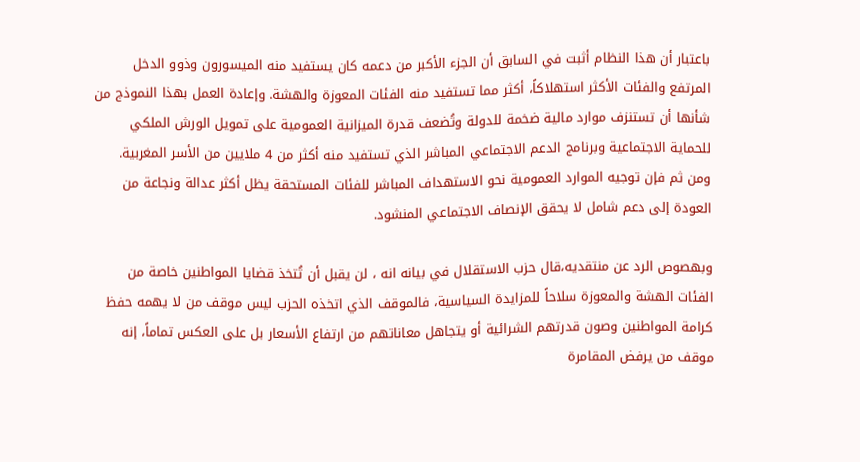باعتبار أن هذا النظام أثبت في السابق أن الجزء الأكبر من دعمه كان يستفيد منه الميسورون وذوو الدخل المرتفع والفئات الأكثر استهلاكاً، أكثر مما تستفيد منه الفئات المعوزة والهشة. وإعادة العمل بهذا النموذج من شأنها أن تستنزف موارد مالية ضخمة للدولة وتُضعف قدرة الميزانية العمومية على تمويل الورش الملكي للحماية الاجتماعية وبرنامج الدعم الاجتماعي المباشر الذي تستفيد منه أكثر من 4 ملايين من الأسر المغربية. ومن ثم فإن توجيه الموارد العمومية نحو الاستهداف المباشر للفئات المستحقة يظل أكثر عدالة ونجاعة من العودة إلى دعم شامل لا يحقق الإنصاف الاجتماعي المنشود.

وبهصوص الرد عن منتقديه،قال حزب الاستقلال في بيانه انه ، لن يقبل أن تُتخذ قضايا المواطنين خاصة من الفئات الهشة والمعوزة سلاحاً للمزايدة السياسية، فالموقف الذي اتخذه الحزب ليس موقف من لا يهمه حفظ كرامة المواطنين وصون قدرتهم الشرائية أو يتجاهل معاناتهم من ارتفاع الأسعار بل على العكس تماماً، إنه موقف من يرفض المقامرة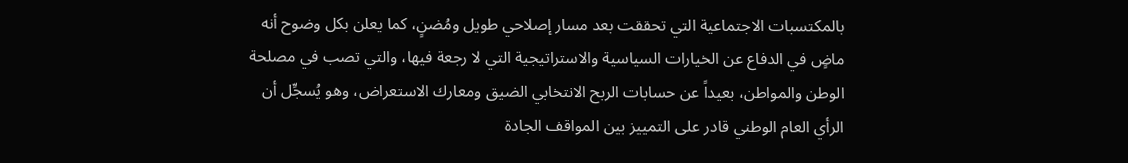بالمكتسبات الاجتماعية التي تحققت بعد مسار إصلاحي طويل ومُضنٍ، كما يعلن بكل وضوح أنه ماضٍ في الدفاع عن الخيارات السياسية والاستراتيجية التي لا رجعة فيها، والتي تصب في مصلحة الوطن والمواطن، بعيداً عن حسابات الربح الانتخابي الضيق ومعارك الاستعراض، وهو يُسجِّل أن الرأي العام الوطني قادر على التمييز بين المواقف الجادة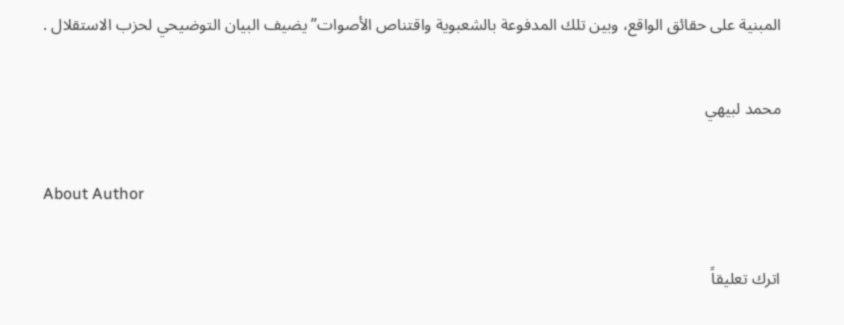المبنية على حقائق الواقع، وبين تلك المدفوعة بالشعبوية واقتناص الأصوات” يضيف البيان التوضيحي لحزب الاستقلال .

محمد لبيهي

About Author

اترك تعليقاً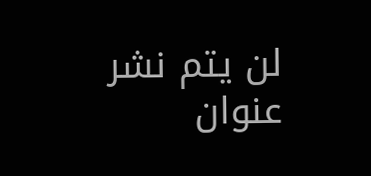لن يتم نشر عنوان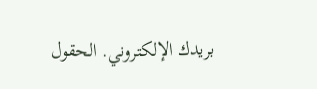بريدك الإلكتروني. الحقول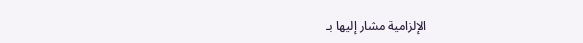الإلزامية مشار إليها بـ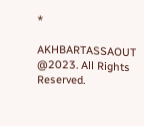*

AKHBARTASSAOUT @2023. All Rights Reserved.